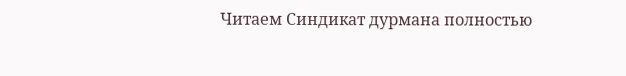Читаем Синдикат дурмана полностью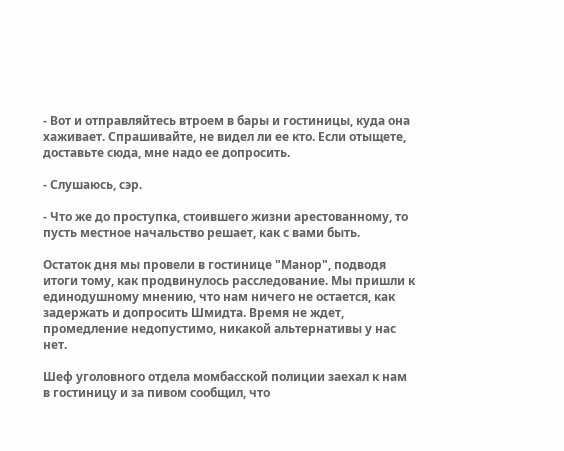- Вот и отправляйтесь втроем в бары и гостиницы, куда она хаживает. Спрашивайте, не видел ли ее кто. Если отыщете, доставьте сюда, мне надо ее допросить.

- Слушаюсь, сэр.

- Что же до проступка, стоившего жизни арестованному, то пусть местное начальство решает, как с вами быть.

Остаток дня мы провели в гостинице "Манор", подводя итоги тому, как продвинулось расследование. Мы пришли к единодушному мнению, что нам ничего не остается, как задержать и допросить Шмидта. Время не ждет, промедление недопустимо, никакой альтернативы у нас нет.

Шеф уголовного отдела момбасской полиции заехал к нам в гостиницу и за пивом сообщил, что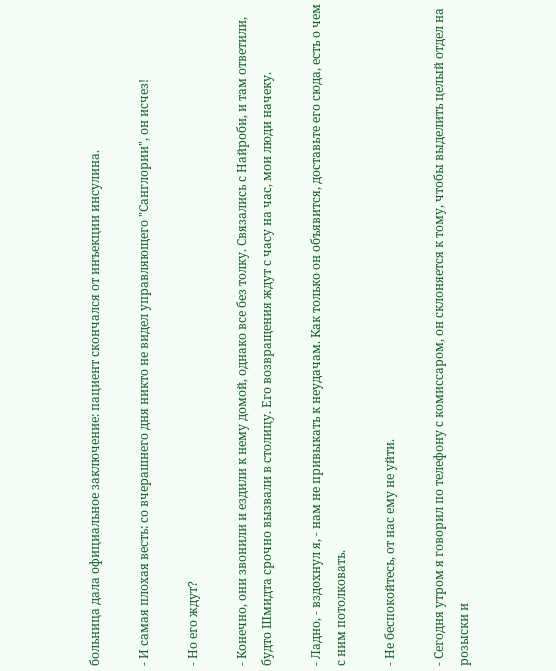больница дала официальное заключение: пациент скончался от инъекции инсулина.

- И самая плохая весть: со вчерашнего дня никто не видел управляющего "Санглории", он исчез!

- Но его ждут?

- Конечно, они звонили и ездили к нему домой, однако все без толку. Связались с Найроби, и там ответили, будто Шмидта срочно вызвали в столицу. Его возвращения ждут с часу на час, мои люди начеку.

- Ладно, - вздохнул я, - нам не привыкать к неудачам. Как только он объявится, доставьте его сюда, есть о чем с ним потолковать.

- Не беспокойтесь, от нас ему не уйти.

- Сегодня утром я говорил по телефону с комиссаром, он склоняется к тому, чтобы выделить целый отдел на розыски и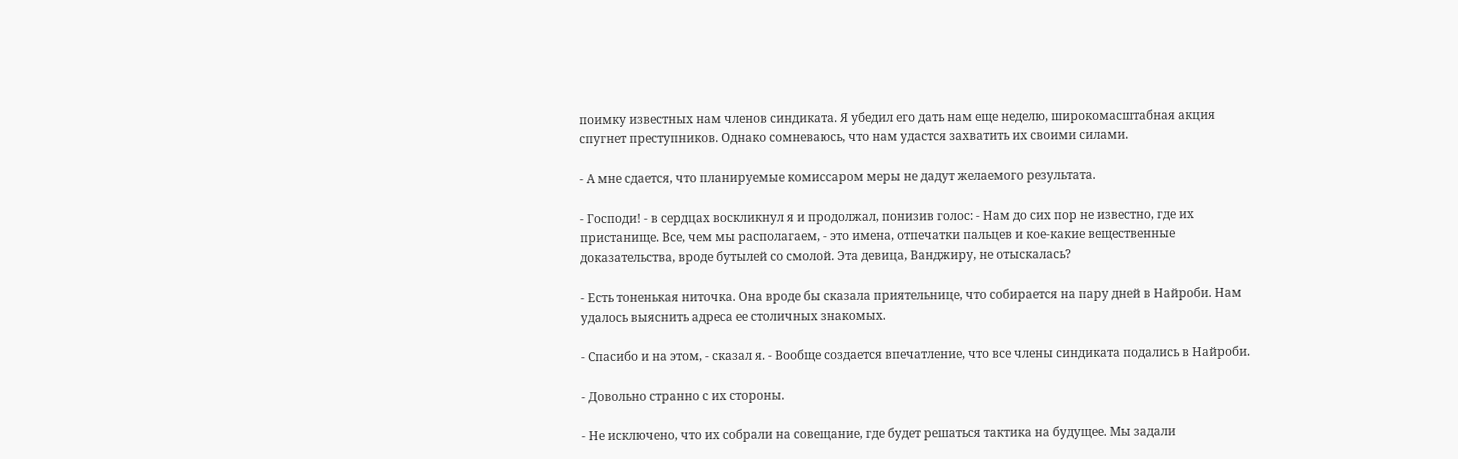поимку известных нам членов синдиката. Я убедил его дать нам еще неделю, широкомасштабная акция спугнет преступников. Однако сомневаюсь, что нам удастся захватить их своими силами.

- А мне сдается, что планируемые комиссаром меры не дадут желаемого результата.

- Господи! - в сердцах воскликнул я и продолжал, понизив голос: - Нам до сих пор не известно, где их пристанище. Все, чем мы располагаем, - это имена, отпечатки пальцев и кое-какие вещественные доказательства, вроде бутылей со смолой. Эта девица, Ванджиру, не отыскалась?

- Есть тоненькая ниточка. Она вроде бы сказала приятельнице, что собирается на пару дней в Найроби. Нам удалось выяснить адреса ее столичных знакомых.

- Спасибо и на этом, - сказал я. - Вообще создается впечатление, что все члены синдиката подались в Найроби.

- Довольно странно с их стороны.

- Не исключено, что их собрали на совещание, где будет решаться тактика на будущее. Мы задали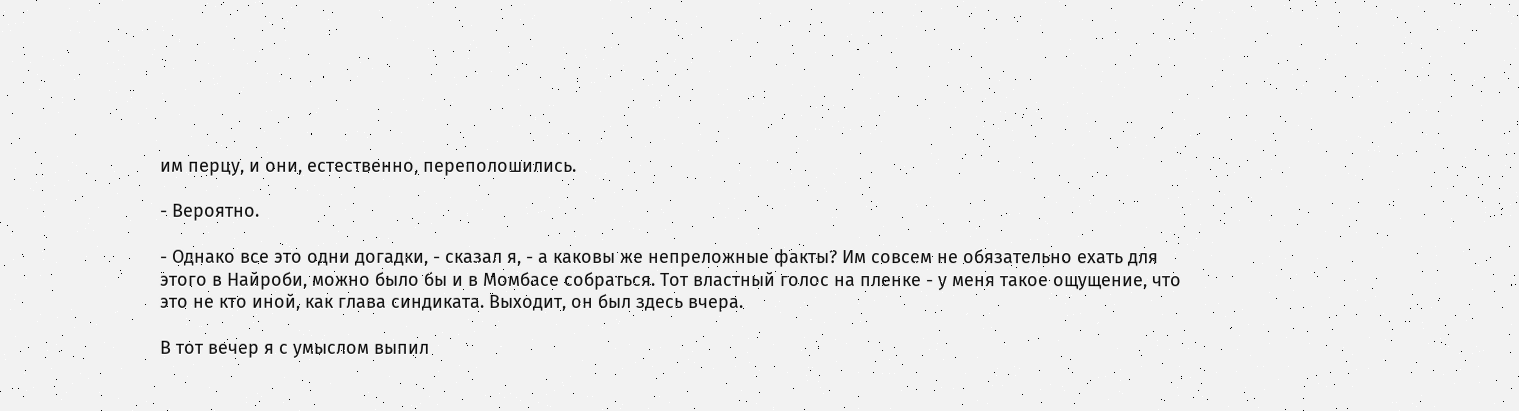им перцу, и они, естественно, переполошились.

- Вероятно.

- Однако все это одни догадки, - сказал я, - а каковы же непреложные факты? Им совсем не обязательно ехать для этого в Найроби, можно было бы и в Момбасе собраться. Тот властный голос на пленке - у меня такое ощущение, что это не кто иной, как глава синдиката. Выходит, он был здесь вчера.

В тот вечер я с умыслом выпил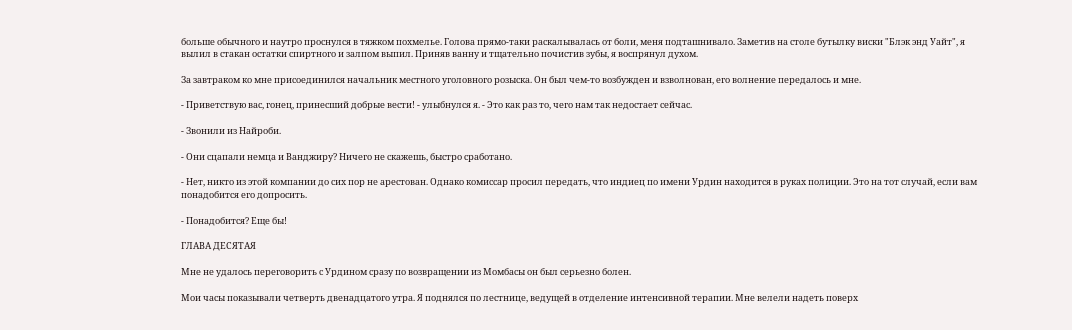больше обычного и наутро проснулся в тяжком похмелье. Голова прямо-таки раскалывалась от боли, меня подташнивало. Заметив на столе бутылку виски "Блэк энд Уайт", я вылил в стакан остатки спиртного и залпом выпил. Приняв ванну и тщательно почистив зубы, я воспрянул духом.

За завтраком ко мне присоединился начальник местного уголовного розыска. Он был чем-то возбужден и взволнован, его волнение передалось и мне.

- Приветствую вас, гонец, принесший добрые вести! - улыбнулся я. - Это как раз то, чего нам так недостает сейчас.

- Звонили из Найроби.

- Они сцапали немца и Ванджиру? Ничего не скажешь, быстро сработано.

- Нет, никто из этой компании до сих пор не арестован. Однако комиссар просил передать, что индиец по имени Урдин находится в руках полиции. Это на тот случай, если вам понадобится его допросить.

- Понадобится? Еще бы!

ГЛАВА ДЕСЯТАЯ

Мне не удалось переговорить с Урдином сразу по возвращении из Момбасы он был серьезно болен.

Мои часы показывали четверть двенадцатого утра. Я поднялся по лестнице, ведущей в отделение интенсивной терапии. Мне велели надеть поверх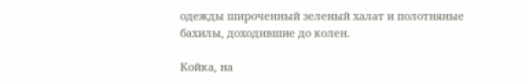одежды широченный зеленый халат и полотняные бахилы, доходившие до колен.

Койка, на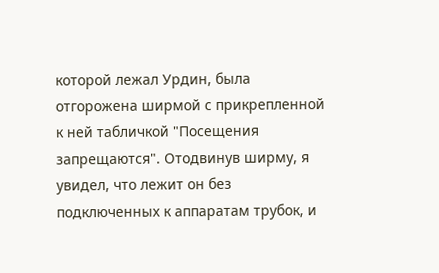которой лежал Урдин, была отгорожена ширмой с прикрепленной к ней табличкой "Посещения запрещаются". Отодвинув ширму, я увидел, что лежит он без подключенных к аппаратам трубок, и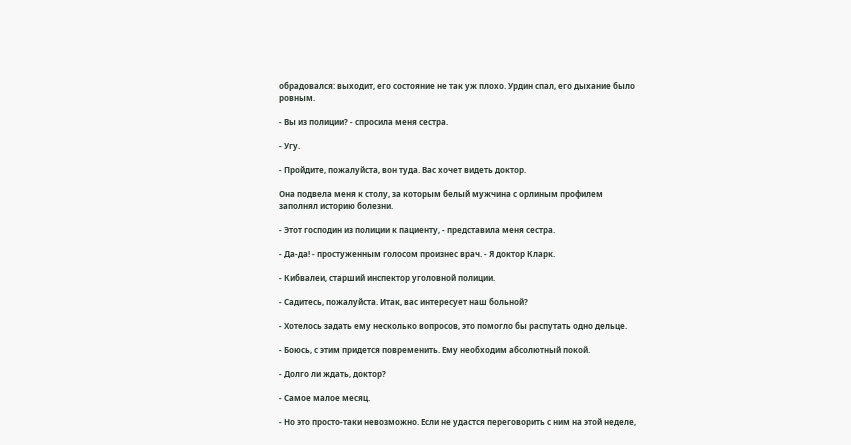обрадовался: выходит, его состояние не так уж плохо. Урдин спал, его дыхание было ровным.

- Вы из полиции? - спросила меня сестра.

- Угу.

- Пройдите, пожалуйста, вон туда. Вас хочет видеть доктор.

Она подвела меня к столу, за которым белый мужчина с орлиным профилем заполнял историю болезни.

- Этот господин из полиции к пациенту, - представила меня сестра.

- Да-да! - простуженным голосом произнес врач. - Я доктор Кларк.

- Кибвалеи, старший инспектор уголовной полиции.

- Садитесь, пожалуйста. Итак, вас интересует наш больной?

- Хотелось задать ему несколько вопросов, это помогло бы распутать одно дельце.

- Боюсь, с этим придется повременить. Ему необходим абсолютный покой.

- Долго ли ждать, доктор?

- Самое малое месяц.

- Но это просто-таки невозможно. Если не удастся переговорить с ним на этой неделе,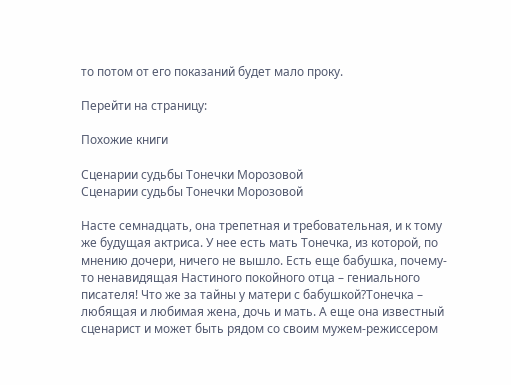то потом от его показаний будет мало проку.

Перейти на страницу:

Похожие книги

Сценарии судьбы Тонечки Морозовой
Сценарии судьбы Тонечки Морозовой

Насте семнадцать, она трепетная и требовательная, и к тому же будущая актриса. У нее есть мать Тонечка, из которой, по мнению дочери, ничего не вышло. Есть еще бабушка, почему-то ненавидящая Настиного покойного отца – гениального писателя! Что же за тайны у матери с бабушкой?Тонечка – любящая и любимая жена, дочь и мать. А еще она известный сценарист и может быть рядом со своим мужем-режиссером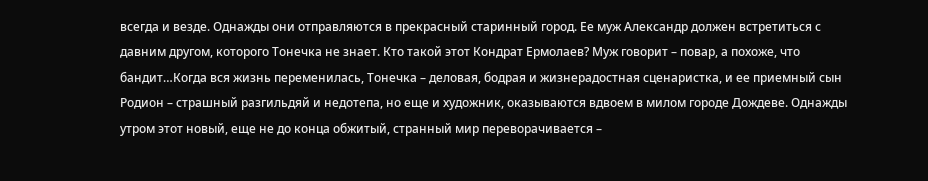всегда и везде. Однажды они отправляются в прекрасный старинный город. Ее муж Александр должен встретиться с давним другом, которого Тонечка не знает. Кто такой этот Кондрат Ермолаев? Муж говорит – повар, а похоже, что бандит…Когда вся жизнь переменилась, Тонечка – деловая, бодрая и жизнерадостная сценаристка, и ее приемный сын Родион – страшный разгильдяй и недотепа, но еще и художник, оказываются вдвоем в милом городе Дождеве. Однажды утром этот новый, еще не до конца обжитый, странный мир переворачивается –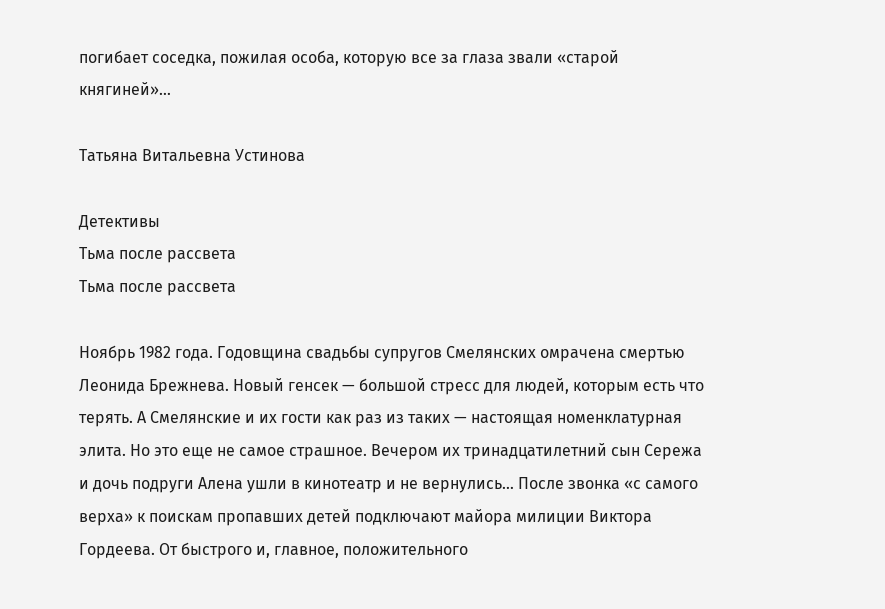погибает соседка, пожилая особа, которую все за глаза звали «старой княгиней»…

Татьяна Витальевна Устинова

Детективы
Тьма после рассвета
Тьма после рассвета

Ноябрь 1982 года. Годовщина свадьбы супругов Смелянских омрачена смертью Леонида Брежнева. Новый генсек — большой стресс для людей, которым есть что терять. А Смелянские и их гости как раз из таких — настоящая номенклатурная элита. Но это еще не самое страшное. Вечером их тринадцатилетний сын Сережа и дочь подруги Алена ушли в кинотеатр и не вернулись… После звонка «с самого верха» к поискам пропавших детей подключают майора милиции Виктора Гордеева. От быстрого и, главное, положительного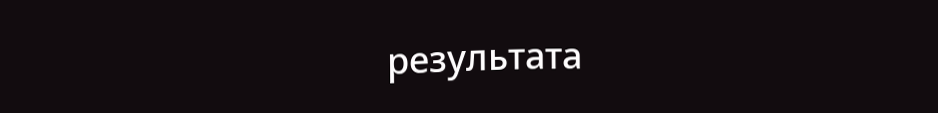результата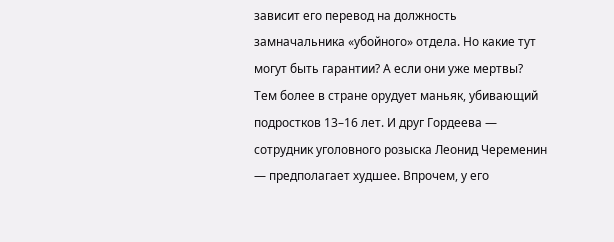зависит его перевод на должность замначальника «убойного» отдела. Но какие тут могут быть гарантии? А если они уже мертвы? Тем более в стране орудует маньяк, убивающий подростков 13–16 лет. И друг Гордеева — сотрудник уголовного розыска Леонид Череменин — предполагает худшее. Впрочем, у его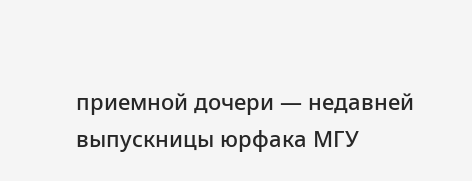приемной дочери — недавней выпускницы юрфака МГУ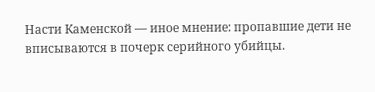Насти Каменской — иное мнение: пропавшие дети не вписываются в почерк серийного убийцы.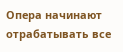Опера начинают отрабатывать все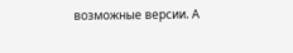возможные версии. А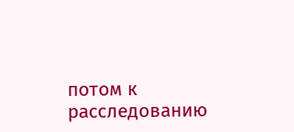потом к расследованию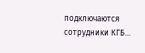подключаются сотрудники КГБ…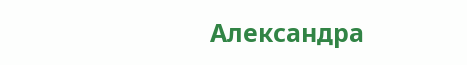Александра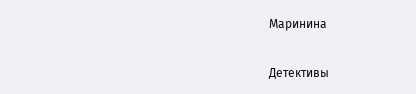Маринина

Детективы